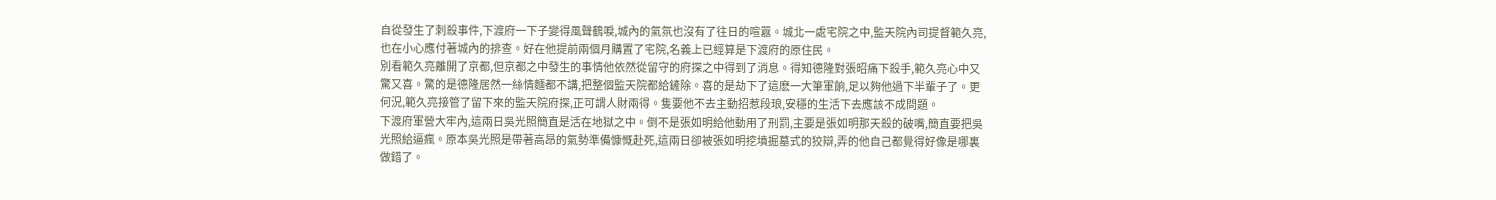自從發生了刺殺事件,下渡府一下子變得風聲鶴唳,城內的氣氛也沒有了往日的喧囂。城北一處宅院之中,監天院內司提督範久亮,也在小心應付著城內的排查。好在他提前兩個月購置了宅院,名義上已經算是下渡府的原住民。
別看範久亮離開了京都,但京都之中發生的事情他依然從留守的府探之中得到了消息。得知德隆對張昭痛下殺手,範久亮心中又驚又喜。驚的是德隆居然一絲情麵都不講,把整個監天院都給鏟除。喜的是劫下了這麽一大筆軍餉,足以夠他過下半輩子了。更何況,範久亮接管了留下來的監天院府探,正可謂人財兩得。隻要他不去主動招惹段琅,安穩的生活下去應該不成問題。
下渡府軍營大牢內,這兩日吳光照簡直是活在地獄之中。倒不是張如明給他動用了刑罰,主要是張如明那天殺的破嘴,簡直要把吳光照給逼瘋。原本吳光照是帶著高昂的氣勢準備慷慨赴死,這兩日卻被張如明挖墳掘墓式的狡辯,弄的他自己都覺得好像是哪裏做錯了。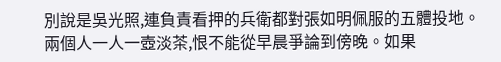別說是吳光照,連負責看押的兵衛都對張如明佩服的五體投地。兩個人一人一壺淡茶,恨不能從早晨爭論到傍晚。如果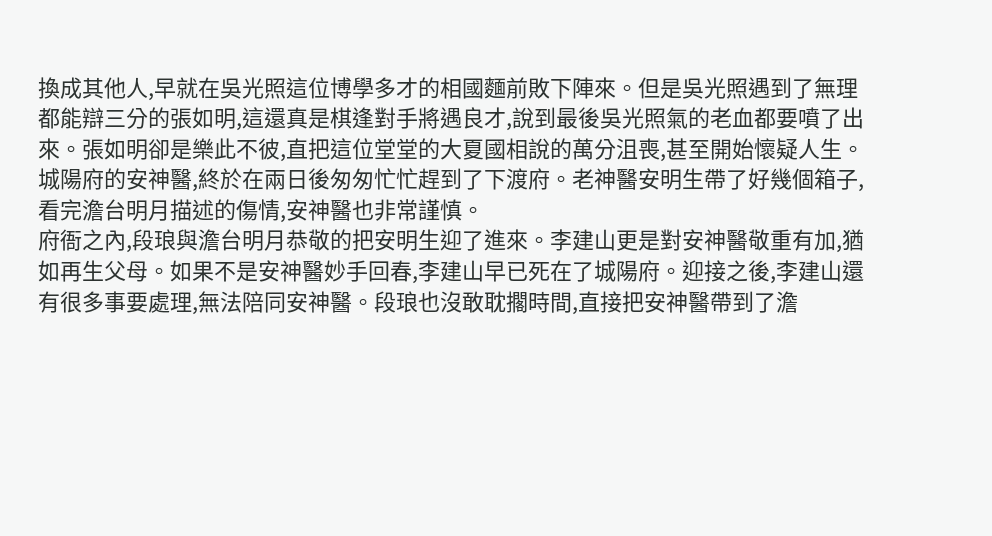換成其他人,早就在吳光照這位博學多才的相國麵前敗下陣來。但是吳光照遇到了無理都能辯三分的張如明,這還真是棋逢對手將遇良才,說到最後吳光照氣的老血都要噴了出來。張如明卻是樂此不彼,直把這位堂堂的大夏國相說的萬分沮喪,甚至開始懷疑人生。
城陽府的安神醫,終於在兩日後匆匆忙忙趕到了下渡府。老神醫安明生帶了好幾個箱子,看完澹台明月描述的傷情,安神醫也非常謹慎。
府衙之內,段琅與澹台明月恭敬的把安明生迎了進來。李建山更是對安神醫敬重有加,猶如再生父母。如果不是安神醫妙手回春,李建山早已死在了城陽府。迎接之後,李建山還有很多事要處理,無法陪同安神醫。段琅也沒敢耽擱時間,直接把安神醫帶到了澹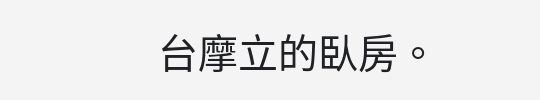台摩立的臥房。